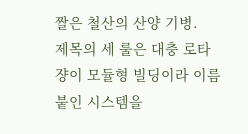짤은 철산의 산양 기병.
제목의 세 룰은 대충 로타쟝이 모듈형 빌딩이라 이름 붙인 시스템을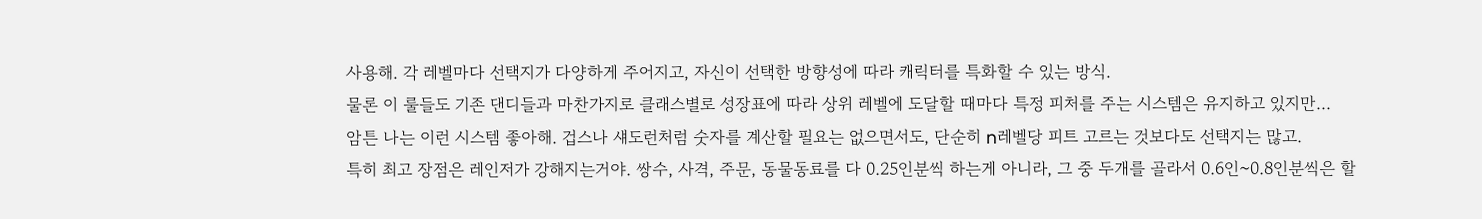사용해. 각 레벨마다 선택지가 다양하게 주어지고, 자신이 선택한 방향성에 따라 캐릭터를 특화할 수 있는 방식.
물론 이 룰들도 기존 댄디들과 마찬가지로 클래스별로 성장표에 따라 상위 레벨에 도달할 때마다 특정 피처를 주는 시스템은 유지하고 있지만...
암튼 나는 이런 시스템 좋아해. 겁스나 섀도런처럼 숫자를 계산할 필요는 없으면서도, 단순히 n레벨당 피트 고르는 것보다도 선택지는 많고.
특히 최고 장점은 레인저가 강해지는거야. 쌍수, 사격, 주문, 동물동료를 다 0.25인분씩 하는게 아니라, 그 중 두개를 골라서 0.6인~0.8인분씩은 할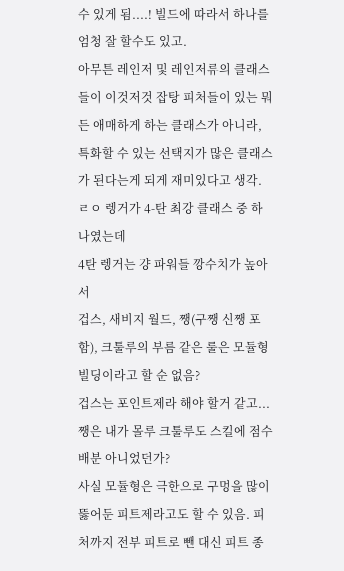수 있게 됨....! 빌드에 따라서 하나를 엄청 잘 할수도 있고.
아무튼 레인저 및 레인저류의 클래스들이 이것저것 잡탕 피처들이 있는 뭐든 애매하게 하는 클래스가 아니라, 특화할 수 있는 선택지가 많은 클래스가 된다는게 되게 재미있다고 생각.
ㄹㅇ 렝거가 4-탄 최강 클래스 중 하나였는데
4탄 렝거는 걍 파워들 깡수치가 높아서
겁스, 새비지 월드, 쨍(구쨍 신쨍 포함), 크툴루의 부름 같은 룰은 모듈형 빌딩이라고 할 순 없음?
겁스는 포인트제라 해야 할거 같고... 쨍은 내가 몰루 크툴루도 스킬에 점수 배분 아니었던가?
사실 모듈형은 극한으로 구멍을 많이 뚫어둔 피트제라고도 할 수 있음. 피처까지 전부 피트로 뺀 대신 피트 종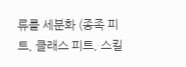류를 세분화 (종족 피트, 클래스 피트, 스킬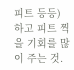피트 등등) 하고 피트 찍을 기회를 많이 주는 것.